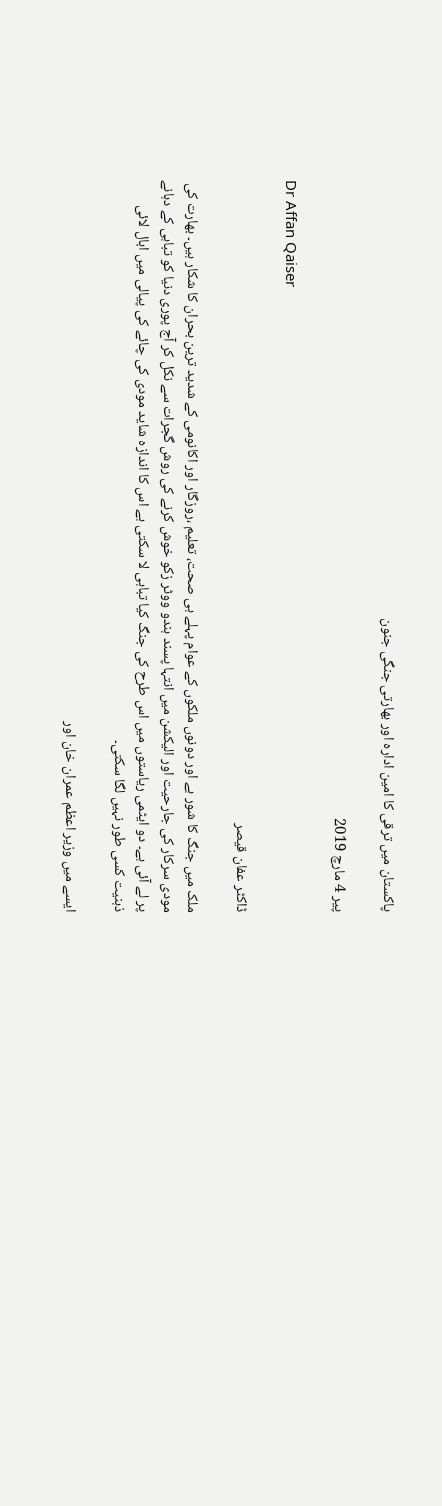پاکستان میں ترقی کا امین ادارہ اور بھارتی جنگی جنون

پیر 4 مارچ 2019

Dr Affan Qaiser

ڈاکٹر عفان قیصر

ملک میں جنگ کا شور ہے اور دونوں ملکوں کے عوام پہلے ہی صحت، تعلیم ،روزگار اور اکانومی کے شدید ترین بحران کا شکار ہیں۔ بھارت کی مودی سرکار کی جارحیت اور الیکشن میں انتہا پسند ہندو ووٹر زکو خوش کرنے کی روش گجرات سے نکل کر آج پوری دنیا کو تباہی کے دہانے پر لے آئی ہے۔ دو ایٹمی ریاستوں میں اس طرح کی جنگ کیا تباہی لا سکتی ہے اس کا اندازہ شاید مودی کی چائے کی پیالی میں ابال لائی ذہنیت کسی طور نہیں لگا سکتی۔

ایسے میں وزیر اعظم عمران خان اور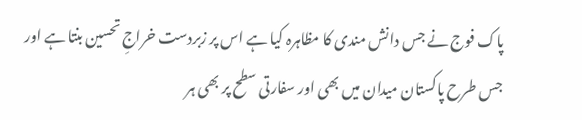پاک فوج نے جس دانش مندی کا مظاہرہ کیا ہے اس پر زبردست خراجِ تحسین بنتا ہے اور جس طرح پاکستان میدان میں بھی اور سفارتی سطح پر بھی ہر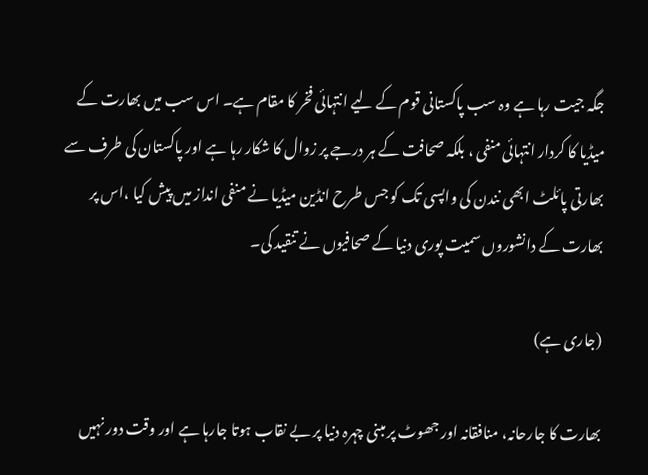جگہ جیت رہا ہے وہ سب پاکستانی قوم کے لیے انتہائی فخر کا مقام ہے۔ اس سب میں بھارت کے میڈیا کا کردار انتہائی منفی ، بلکہ صحافت کے ہر درجے پر زوال کا شکار رہا ہے اور پاکستان کی طرف سے بھارتی پائلٹ ابھی نندن کی واپسی تک کو جس طرح انڈین میڈیا نے منفی انداز میں پیش کیا ،اس پر بھارت کے دانشوروں سمیت پوری دنیا کے صحافیوں نے تنقید کی۔

(جاری ہے)

بھارت کا جارحانہ، منافقانہ اور جھوٹ پر مبنی چہرہ دنیا پر بے نقاب ہوتا جارہا ہے اور وقت دور نہیں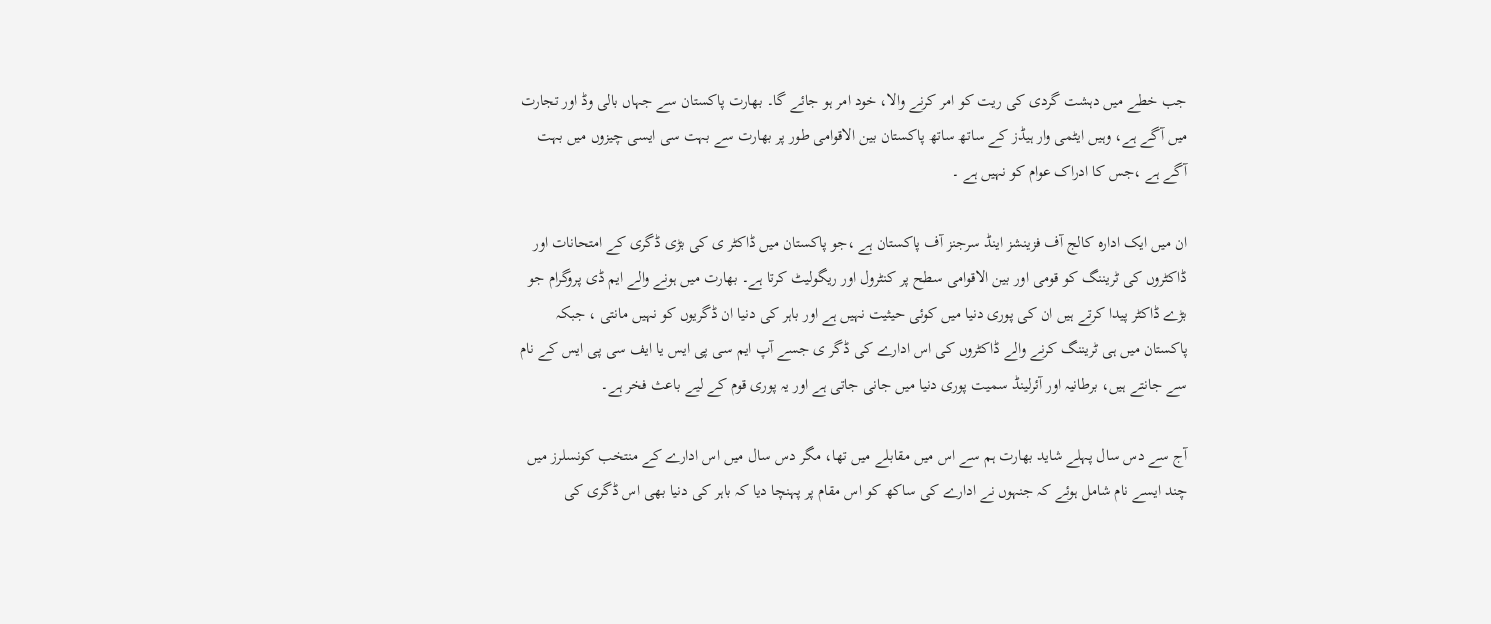جب خطے میں دہشت گردی کی ریت کو امر کرنے والا، خود امر ہو جائے گا۔ بھارت پاکستان سے جہاں بالی وڈ اور تجارت میں آگے ہے، وہیں ایٹمی وار ہیڈز کے ساتھ ساتھ پاکستان بین الاقوامی طور پر بھارت سے بہت سی ایسی چیزوں میں بہت آگے ہے ،جس کا ادراک عوام کو نہیں ہے ۔

ان میں ایک ادارہ کالج آف فزینشز اینڈ سرجنز آف پاکستان ہے ،جو پاکستان میں ڈاکٹر ی کی بڑی ڈگری کے امتحانات اور ڈاکٹروں کی ٹریننگ کو قومی اور بین الاقوامی سطح پر کنٹرول اور ریگولیٹ کرتا ہے۔ بھارت میں ہونے والے ایم ڈی پروگرام جو بڑے ڈاکٹر پیدا کرتے ہیں ان کی پوری دنیا میں کوئی حیثیت نہیں ہے اور باہر کی دنیا ان ڈگریوں کو نہیں مانتی ، جبکہ پاکستان میں ہی ٹریننگ کرنے والے ڈاکٹروں کی اس ادارے کی ڈگر ی جسے آپ ایم سی پی ایس یا ایف سی پی ایس کے نام سے جانتے ہیں، برطانیہ اور آئرلینڈ سمیت پوری دنیا میں جانی جاتی ہے اور یہ پوری قوم کے لیے باعث فخر ہے۔

آج سے دس سال پہلے شاید بھارت ہم سے اس میں مقابلے میں تھا، مگر دس سال میں اس ادارے کے منتخب کونسلرز میں چند ایسے نام شامل ہوئے کہ جنہوں نے ادارے کی ساکھ کو اس مقام پر پہنچا دیا کہ باہر کی دنیا بھی اس ڈگری کی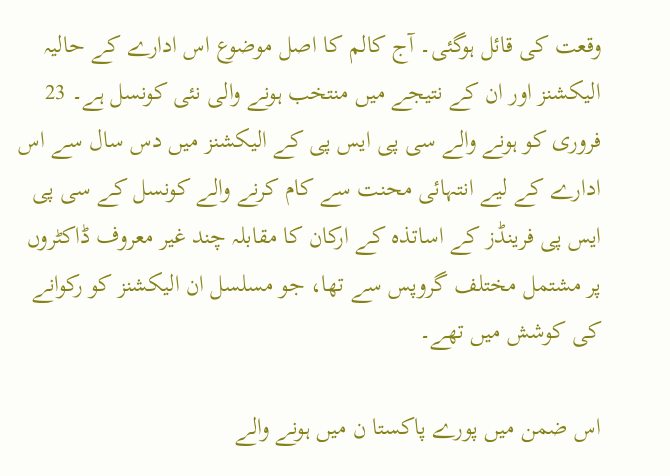وقعت کی قائل ہوگئی۔ آج کالم کا اصل موضوع اس ادارے کے حالیہ الیکشنز اور ان کے نتیجے میں منتخب ہونے والی نئی کونسل ہے۔ 23 فروری کو ہونے والے سی پی ایس پی کے الیکشنز میں دس سال سے اس ادارے کے لیے انتہائی محنت سے کام کرنے والے کونسل کے سی پی ایس پی فرینڈز کے اساتذہ کے ارکان کا مقابلہ چند غیر معروف ڈاکٹروں پر مشتمل مختلف گروپس سے تھا، جو مسلسل ان الیکشنز کو رکوانے کی کوشش میں تھے۔

اس ضمن میں پورے پاکستا ن میں ہونے والے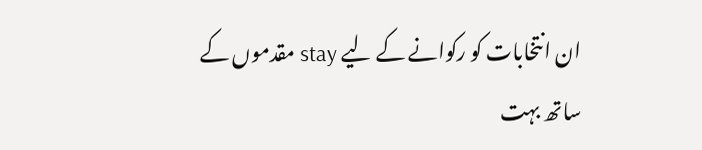ان انتخابات کو رکوانے کے لیے stay مقدموں کے ساتھ بہت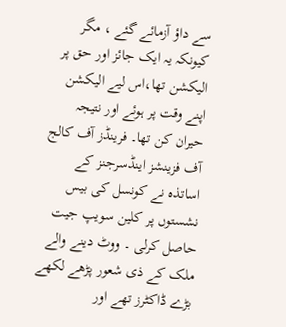سے داؤ آزمائے گئے ، مگر کیونکہ یہ ایک جائز اور حق پر الیکشن تھا،اس لیے الیکشن اپنے وقت پر ہوئے اور نتیجہ حیران کن تھا۔ فرینڈز آف کالج آف فزینشز اینڈسرجنز کے اساتذہ نے کونسل کی بیس نشستوں پر کلین سویپ جیت حاصل کرلی ۔ ووٹ دینے والے ملک کے ذی شعور پڑھے لکھے بڑے ڈاکٹرز تھے اور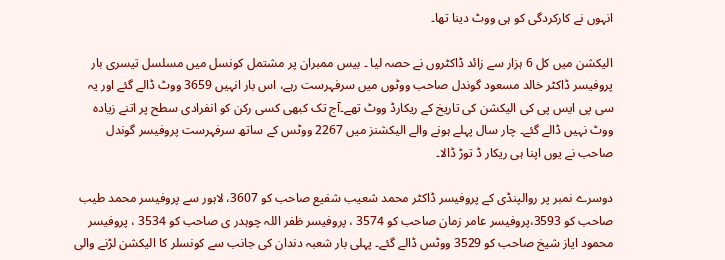انہوں نے کارکردگی کو ہی ووٹ دینا تھا۔

الیکشن میں کل 6 ہزار سے زائد ڈاکٹروں نے حصہ لیا ۔ بیس ممبران پر مشتمل کونسل میں مسلسل تیسری بار پروفیسر ڈاکٹر خالد مسعود گوندل صاحب ووٹوں میں سرفہرست رہے، اس بار انہیں 3659 ووٹ ڈالے گئے اور یہ سی پی ایس پی کی الیکشن کی تاریخ کے ریکارڈ ووٹ تھے۔آج تک کبھی کسی رکن کو انفرادی سطح پر اتنے زیادہ ووٹ نہیں ڈالے گئے۔ چار سال پہلے ہونے والے الیکشنز میں 2267 ووٹس کے ساتھ سرفہرست پروفیسر گوندل صاحب نے یوں اپنا ہی ریکار ڈ توڑ ڈالا۔

دوسرے نمبر پر روالپنڈی کے پروفیسر ڈاکٹر محمد شعیب شفیع صاحب کو 3607، لاہور سے پروفیسر محمد طیب صاحب کو 3593،پروفیسر عامر زمان صاحب کو 3574 ، پروفیسر ظفر اللہ چوہدر ی صاحب کو 3534 ، پروفیسر محمود ایاز شیخ صاحب کو 3529 ووٹس ڈالے گئے۔ پہلی بار شعبہ دندان کی جانب سے کونسلر کا الیکشن لڑنے والی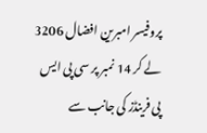پروفیسر امبرین افضال 3206 لے کر 14 نمبر پر سی پی ایس پی فرینڈز کی جانب سے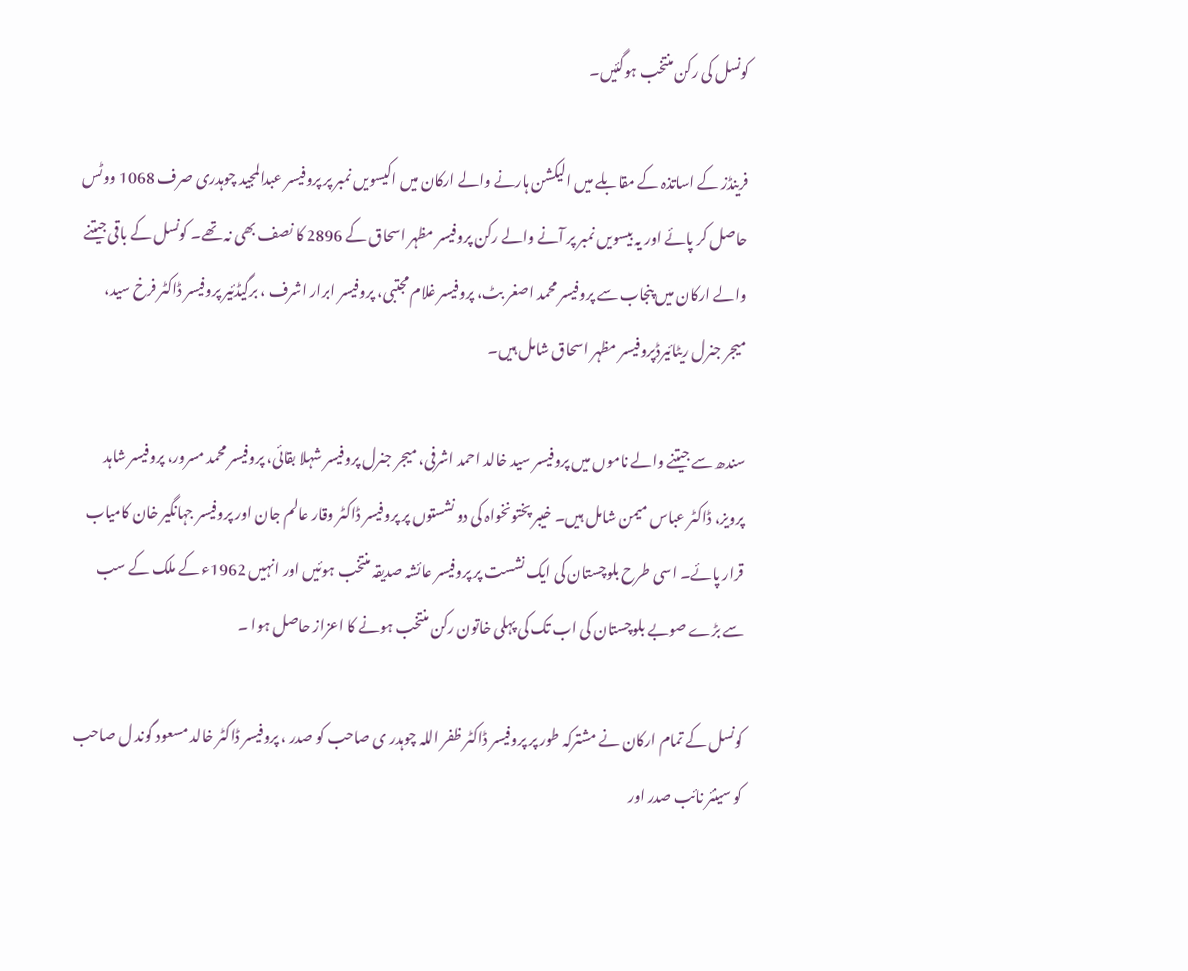کونسل کی رکن منتخب ہوگئیں۔

فرینڈز کے اساتذہ کے مقابلے میں الیکشن ہارنے والے ارکان میں اکیسویں نمبر پر پروفیسر عبدالمجید چوہدری صرف 1068 ووٹس حاصل کر پائے اور یہ بیسویں نمبر پر آنے والے رکن پروفیسر مظہر اسحاق کے 2896 کا نصف بھی نہ تھے۔ کونسل کے باقی جیتنے والے ارکان میں پنجاب سے پروفیسر محمد اصغر بٹ، پروفیسر غلام مجتبی، پروفیسر ابرار اشرف ، برگیڈئیر پروفیسر ڈاکٹر فرخ سید، میجر جنرل ریٹائیرڈپروفیسر مظہر اسحاق شامل ہیں۔

سندھ سے جیتنے والے ناموں میں پروفیسر سید خالد احمد اشرفی، میجر جنرل پروفیسر شہلا بقائی، پروفیسر محمد مسرور، پروفیسر شاہد پرویز، ڈاکٹر عباس میمن شامل ہیں۔ خیبر پختونخواہ کی دو نشستوں پر پروفیسر ڈاکٹر وقار عالم جان اور پروفیسر جہانگیر خان کامیاب قرار پائے۔ اسی طرح بلوچستان کی ایک نشست پر پروفیسر عائشہ صدیقہ منتخب ہوئیں اور انہیں 1962ء کے ملک کے سب سے بڑے صوبے بلوچستان کی اب تک کی پہلی خاتون رکن منتخب ہونے کا اعزاز حاصل ہوا ۔

کونسل کے تمام ارکان نے مشترکہ طور پر پروفیسر ڈاکٹر ظفر اللہ چوہدر ی صاحب کو صدر ، پروفیسر ڈاکٹر خالد مسعود گوند ل صاحب کو سینئر نائب صدر اور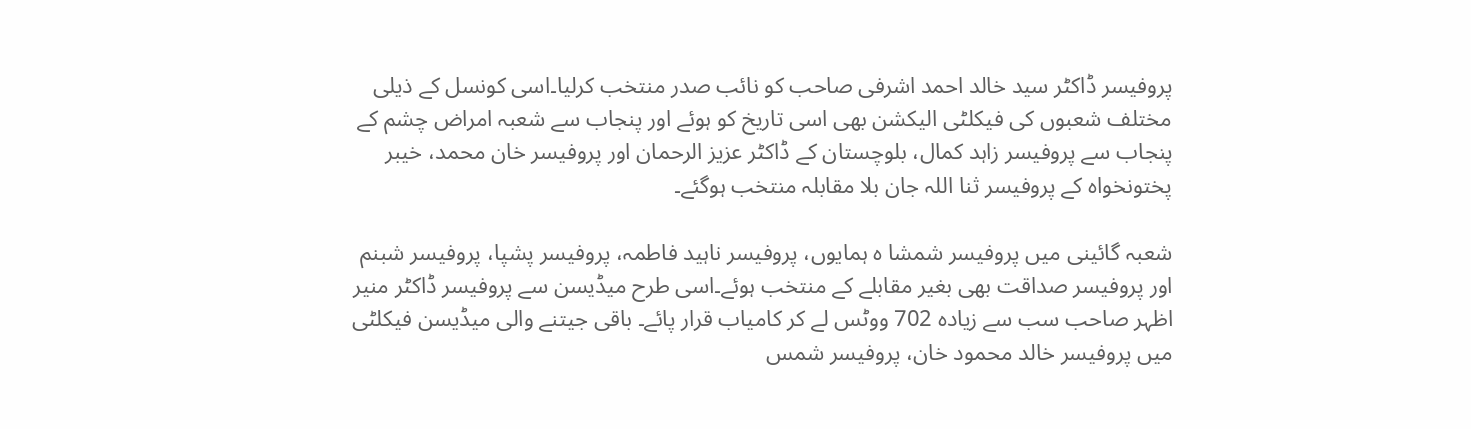پروفیسر ڈاکٹر سید خالد احمد اشرفی صاحب کو نائب صدر منتخب کرلیا۔اسی کونسل کے ذیلی مختلف شعبوں کی فیکلٹی الیکشن بھی اسی تاریخ کو ہوئے اور پنجاب سے شعبہ امراض چشم کے پنجاب سے پروفیسر زاہد کمال، بلوچستان کے ڈاکٹر عزیز الرحمان اور پروفیسر خان محمد، خیبر پختونخواہ کے پروفیسر ثنا اللہ جان بلا مقابلہ منتخب ہوگئے۔

شعبہ گائینی میں پروفیسر شمشا ہ ہمایوں، پروفیسر ناہید فاطمہ، پروفیسر پشپا، پروفیسر شبنم اور پروفیسر صداقت بھی بغیر مقابلے کے منتخب ہوئے۔اسی طرح میڈیسن سے پروفیسر ڈاکٹر منیر اظہر صاحب سب سے زیادہ 702 ووٹس لے کر کامیاب قرار پائے۔ باقی جیتنے والی میڈیسن فیکلٹی میں پروفیسر خالد محمود خان، پروفیسر شمس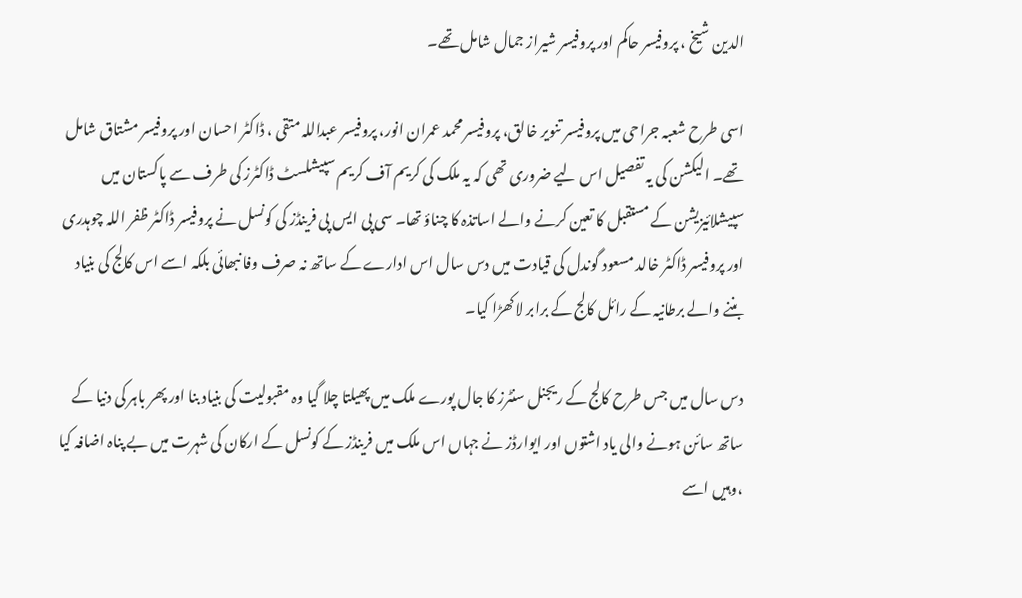الدین شیخ ، پروفیسر حاکم اور پروفیسر شیراز جمال شامل تھے۔

اسی طرح شعبہ جراحی میں پروفیسر تنویر خالق، پروفیسر محمد عمران انور، پروفیسر عبداللہ متقی ، ڈاکٹر احسان اور پروفیسر مشتاق شامل تھے۔ الیکشن کی یہ تفصیل اس لیے ضروری تھی کہ یہ ملک کی کریم آف کریم سپیشلسٹ ڈاکٹرز کی طرف سے پاکستان میں سپیشلائیزیشن کے مستقبل کا تعین کرنے والے اساتذہ کا چناؤ تھا۔ سی پی ایس پی فرینڈز کی کونسل نے پروفیسر ڈاکٹر ظفر اللہ چوہدری اور پروفیسر ڈاکٹر خالد مسعود گوندل کی قیادت میں دس سال اس ادارے کے ساتھ نہ صرف وفا نبھائی بلکہ اسے اس کالج کی بنیاد بننے والے برطانیہ کے رائل کالج کے برابر لاکھڑا کیا۔

دس سال میں جس طرح کالج کے ریجنل سنٹرز کا جال پورے ملک میں پھیلتا چلا گیا وہ مقبولیت کی بنیاد بنا اور پھر باہر کی دنیا کے ساتھ سائن ہونے والی یاد اشتوں اور ایوارڈز نے جہاں اس ملک میں فرینڈز کے کونسل کے ارکان کی شہرت میں بے پناہ اضافہ کیا ،وہیں اسے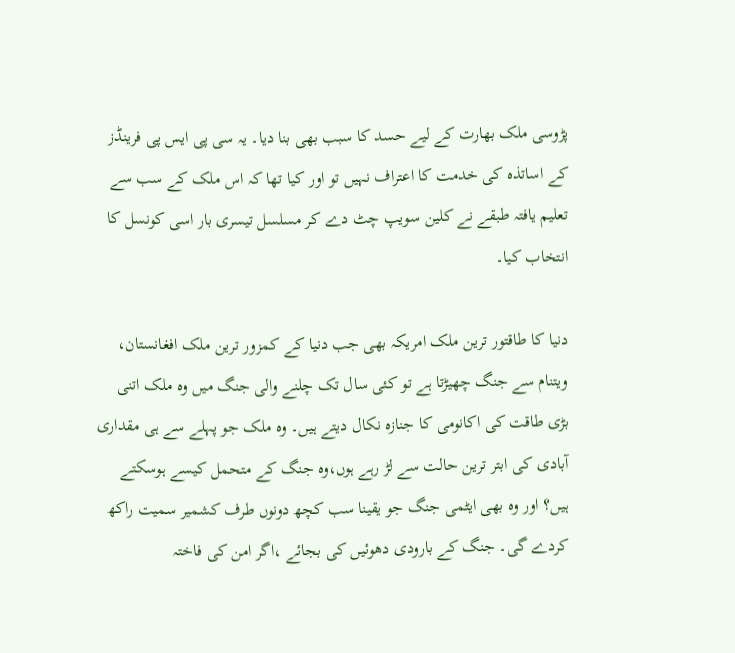پڑوسی ملک بھارت کے لیے حسد کا سبب بھی بنا دیا۔ یہ سی پی ایس پی فرینڈز کے اساتذہ کی خدمت کا اعتراف نہیں تو اور کیا تھا کہ اس ملک کے سب سے تعلیم یافتہ طبقے نے کلین سویپ چٹ دے کر مسلسل تیسری بار اسی کونسل کا انتخاب کیا۔

دنیا کا طاقتور ترین ملک امریکہ بھی جب دنیا کے کمزور ترین ملک افغانستان، ویتنام سے جنگ چھیڑتا ہے تو کئی سال تک چلنے والی جنگ میں وہ ملک اتنی بڑی طاقت کی اکانومی کا جنازہ نکال دیتے ہیں۔ وہ ملک جو پہلے سے ہی مقداری آبادی کی ابتر ترین حالت سے لڑ رہے ہوں،وہ جنگ کے متحمل کیسے ہوسکتے ہیں؟ اور وہ بھی ایٹمی جنگ جو یقینا سب کچھ دونوں طرف کشمیر سمیت راکھ کردے گی۔ جنگ کے بارودی دھوئیں کی بجائے ،اگر امن کی فاختہ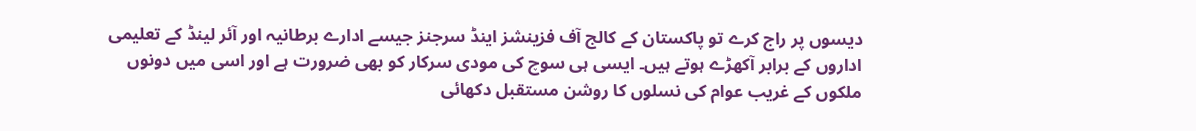دیسوں پر راج کرے تو پاکستان کے کالج آف فزینشز اینڈ سرجنز جیسے ادارے برطانیہ اور آئر لینڈ کے تعلیمی اداروں کے برابر آکھڑے ہوتے ہیں۔ ایسی ہی سوچ کی مودی سرکار کو بھی ضرورت ہے اور اسی میں دونوں ملکوں کے غریب عوام کی نسلوں کا روشن مستقبل دکھائی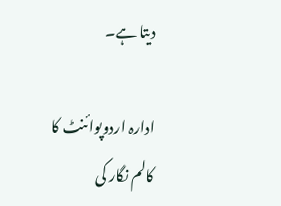دیتا ہے۔

ادارہ اردوپوائنٹ کا کالم نگار کی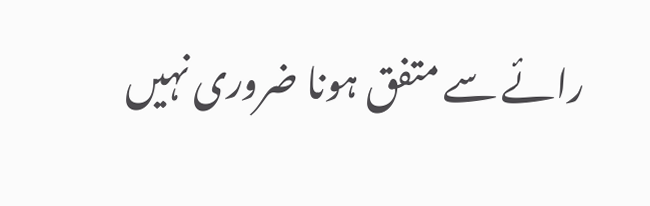رائے سے متفق ہونا ضروری نہیں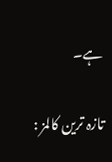ہے۔

تازہ ترین کالمز :